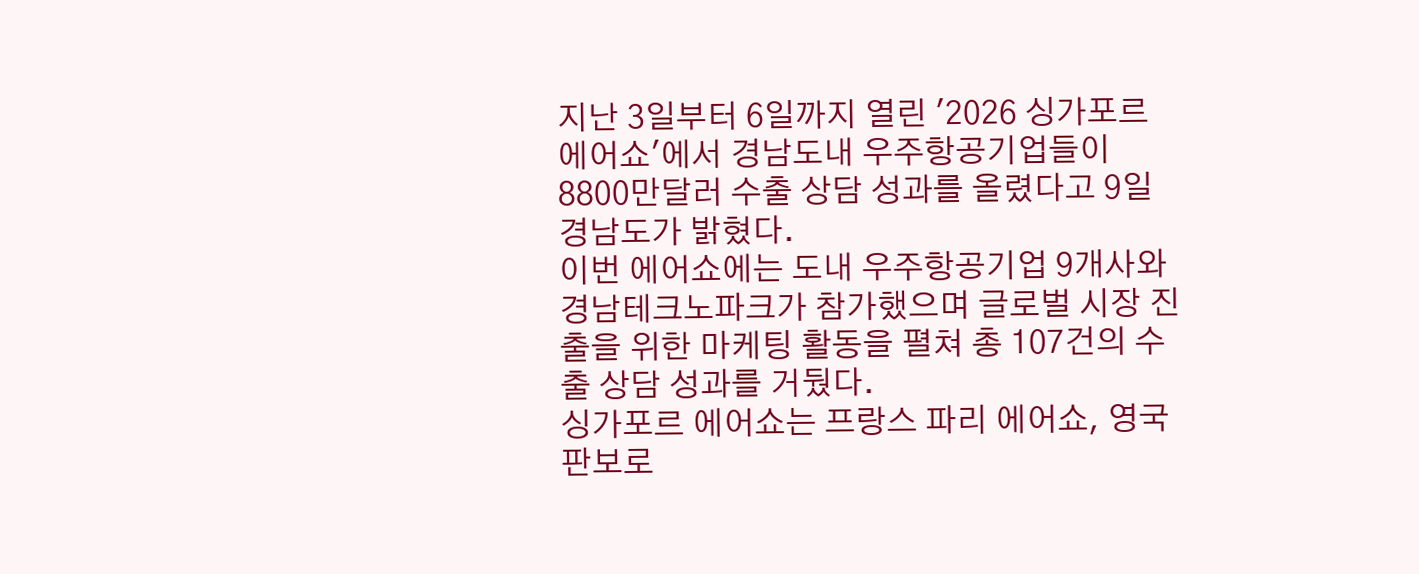지난 3일부터 6일까지 열린 '2026 싱가포르 에어쇼'에서 경남도내 우주항공기업들이 8800만달러 수출 상담 성과를 올렸다고 9일 경남도가 밝혔다.
이번 에어쇼에는 도내 우주항공기업 9개사와 경남테크노파크가 참가했으며 글로벌 시장 진출을 위한 마케팅 활동을 펼쳐 총 107건의 수출 상담 성과를 거뒀다.
싱가포르 에어쇼는 프랑스 파리 에어쇼, 영국 판보로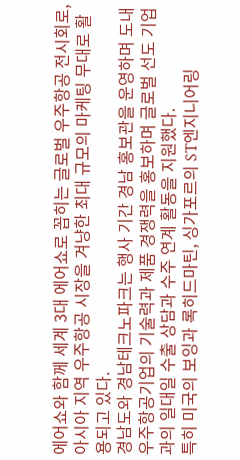에어쇼와 함께 세계 3대 에어쇼로 꼽히는 글로벌 우주항공 전시회로, 아시아 지역 우주항공 시장을 겨냥한 최대 규모의 마케팅 무대로 활용되고 있다.
경남도와 경남테크노파크는 행사 기간 경남 홍보관을 운영하며 도내 우주항공기업의 기술력과 제품 경쟁력을 홍보하며 글로벌 선도 기업과의 일대일 수출 상담과 수주 연계 활동을 지원했다.
특히 미국의 보잉과 록히드마틴, 싱가포르의 ST엔지니어링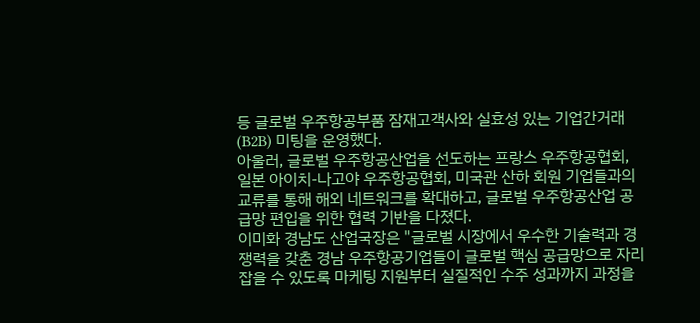등 글로벌 우주항공부품 잠재고객사와 실효성 있는 기업간거래(B2B) 미팅을 운영했다.
아울러, 글로벌 우주항공산업을 선도하는 프랑스 우주항공협회, 일본 아이치-나고야 우주항공협회, 미국관 산하 회원 기업들과의 교류를 통해 해외 네트워크를 확대하고, 글로벌 우주항공산업 공급망 편입을 위한 협력 기반을 다졌다.
이미화 경남도 산업국장은 "글로벌 시장에서 우수한 기술력과 경쟁력을 갖춘 경남 우주항공기업들이 글로벌 핵심 공급망으로 자리잡을 수 있도록 마케팅 지원부터 실질적인 수주 성과까지 과정을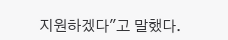지원하겠다"고 말했다.